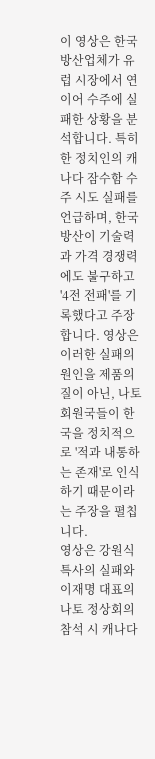이 영상은 한국 방산업체가 유럽 시장에서 연이어 수주에 실패한 상황을 분석합니다. 특히 한 정치인의 캐나다 잠수함 수주 시도 실패를 언급하며, 한국 방산이 기술력과 가격 경쟁력에도 불구하고 '4전 전패'를 기록했다고 주장합니다. 영상은 이러한 실패의 원인을 제품의 질이 아닌, 나토 회원국들이 한국을 정치적으로 '적과 내통하는 존재'로 인식하기 때문이라는 주장을 펼칩니다.
영상은 강원식 특사의 실패와 이재명 대표의 나토 정상회의 참석 시 캐나다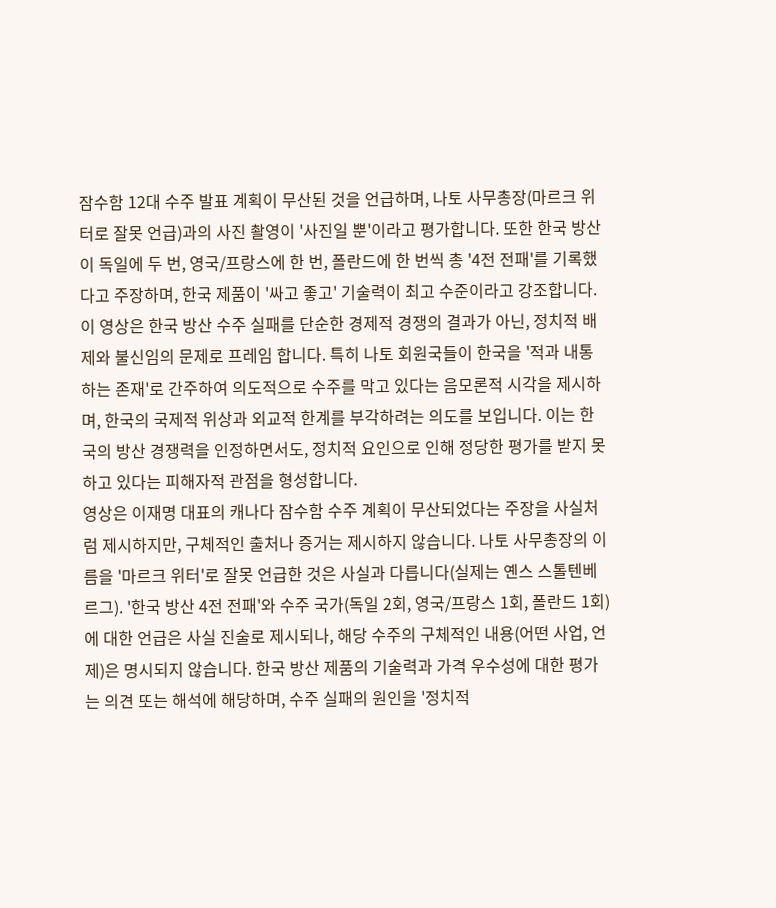잠수함 12대 수주 발표 계획이 무산된 것을 언급하며, 나토 사무총장(마르크 위터로 잘못 언급)과의 사진 촬영이 '사진일 뿐'이라고 평가합니다. 또한 한국 방산이 독일에 두 번, 영국/프랑스에 한 번, 폴란드에 한 번씩 총 '4전 전패'를 기록했다고 주장하며, 한국 제품이 '싸고 좋고' 기술력이 최고 수준이라고 강조합니다.
이 영상은 한국 방산 수주 실패를 단순한 경제적 경쟁의 결과가 아닌, 정치적 배제와 불신임의 문제로 프레임 합니다. 특히 나토 회원국들이 한국을 '적과 내통하는 존재'로 간주하여 의도적으로 수주를 막고 있다는 음모론적 시각을 제시하며, 한국의 국제적 위상과 외교적 한계를 부각하려는 의도를 보입니다. 이는 한국의 방산 경쟁력을 인정하면서도, 정치적 요인으로 인해 정당한 평가를 받지 못하고 있다는 피해자적 관점을 형성합니다.
영상은 이재명 대표의 캐나다 잠수함 수주 계획이 무산되었다는 주장을 사실처럼 제시하지만, 구체적인 출처나 증거는 제시하지 않습니다. 나토 사무총장의 이름을 '마르크 위터'로 잘못 언급한 것은 사실과 다릅니다(실제는 옌스 스톨텐베르그). '한국 방산 4전 전패'와 수주 국가(독일 2회, 영국/프랑스 1회, 폴란드 1회)에 대한 언급은 사실 진술로 제시되나, 해당 수주의 구체적인 내용(어떤 사업, 언제)은 명시되지 않습니다. 한국 방산 제품의 기술력과 가격 우수성에 대한 평가는 의견 또는 해석에 해당하며, 수주 실패의 원인을 '정치적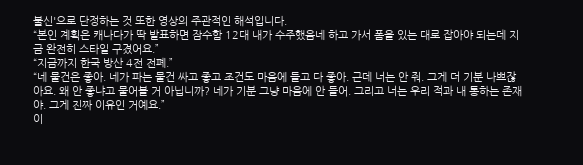불신'으로 단정하는 것 또한 영상의 주관적인 해석입니다.
“본인 계획은 캐나다가 딱 발표하면 잠수함 12대 내가 수주했음네 하고 가서 폼을 있는 대로 잡아야 되는데 지금 완전히 스타일 구겼어요.”
“지금까지 한국 방산 4전 전폐.”
“네 물건은 좋아. 네가 파는 물건 싸고 좋고 조건도 마음에 들고 다 좋아. 근데 너는 안 줘. 그게 더 기분 나쁘잖아요. 왜 안 좋냐고 물어볼 거 아닙니까? 네가 기분 그냥 마음에 안 들어. 그리고 너는 우리 적과 내 통하는 존재야. 그게 진짜 이유인 거예요.”
이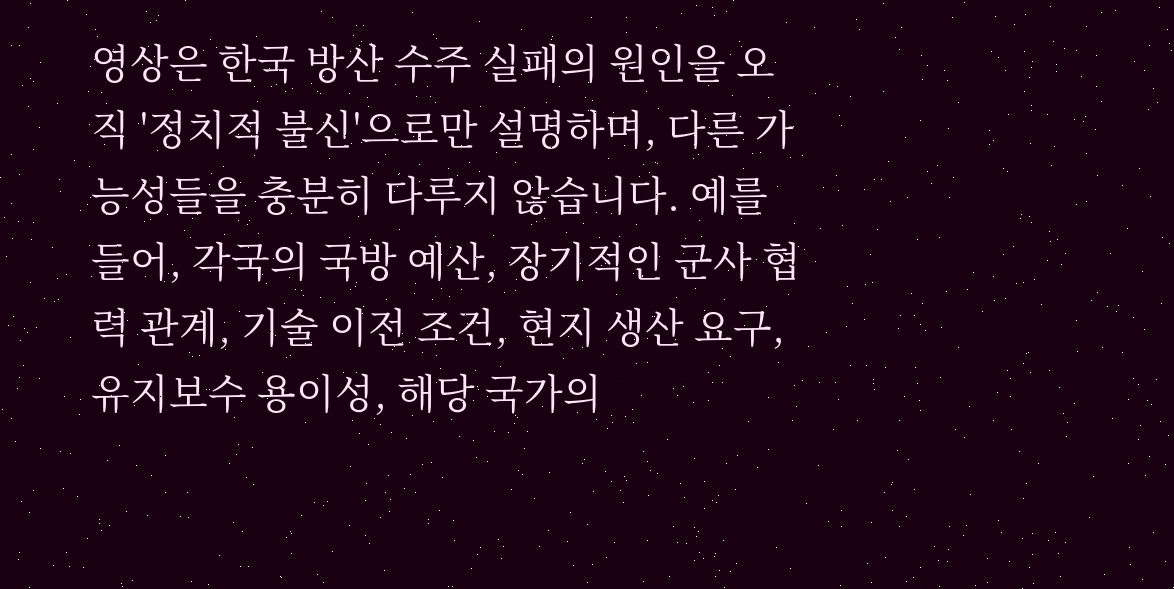영상은 한국 방산 수주 실패의 원인을 오직 '정치적 불신'으로만 설명하며, 다른 가능성들을 충분히 다루지 않습니다. 예를 들어, 각국의 국방 예산, 장기적인 군사 협력 관계, 기술 이전 조건, 현지 생산 요구, 유지보수 용이성, 해당 국가의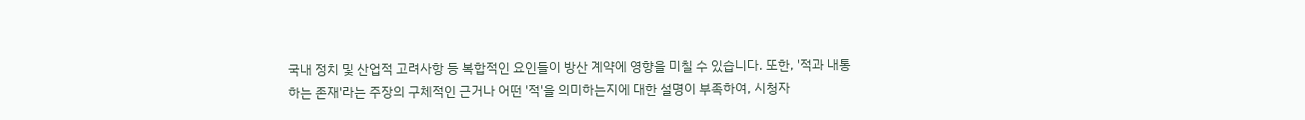국내 정치 및 산업적 고려사항 등 복합적인 요인들이 방산 계약에 영향을 미칠 수 있습니다. 또한, '적과 내통하는 존재'라는 주장의 구체적인 근거나 어떤 '적'을 의미하는지에 대한 설명이 부족하여, 시청자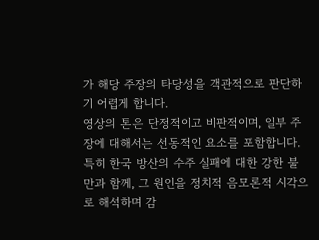가 해당 주장의 타당성을 객관적으로 판단하기 어렵게 합니다.
영상의 톤은 단정적이고 비판적이며, 일부 주장에 대해서는 선동적인 요소를 포함합니다. 특히 한국 방산의 수주 실패에 대한 강한 불만과 함께, 그 원인을 정치적 음모론적 시각으로 해석하며 감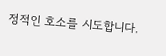정적인 호소를 시도합니다.